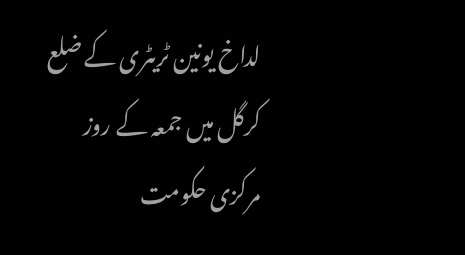لداخ یونین ٹریٹری کے ضلع کرگل میں جمعہ کے روز مرکزی حکومت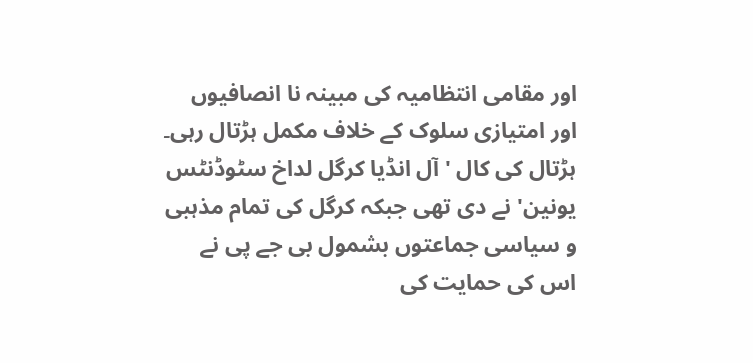اور مقامی انتظامیہ کی مبینہ نا انصافیوں اور امتیازی سلوک کے خلاف مکمل ہڑتال رہی۔ ہڑتال کی کال 'آل انڈیا کرگل لداخ سٹوڈنٹس یونین' نے دی تھی جبکہ کرگل کی تمام مذہبی و سیاسی جماعتوں بشمول بی جے پی نے اس کی حمایت کی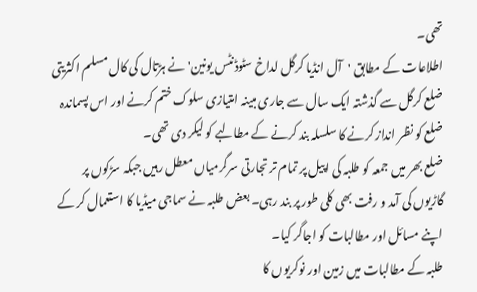تھی۔
اطلاعات کے مطابق 'آل انڈیا کرگل لداخ سٹوڈنٹس یونین' نے ہڑتال کی کال مسلم اکثریتی ضلع کرگل سے گذشتہ ایک سال سے جاری مبینہ امتیازی سلوک ختم کرنے اور اس پسماندہ ضلع کو نظر انداز کرنے کا سلسلہ بند کرنے کے مطالبے کو لیکر دی تھی۔
ضلع بھر میں جمعہ کو طلبہ کی اپیل پر تمام تر تجارتی سرگرمیاں معطل رہیں جبکہ سڑکوں پر گاڑیوں کی آمد و رفت بھی کلی طور پر بند رہی۔ بعض طلبہ نے سماجی میڈیا کا استعمال کر کے اپنے مسائل اور مطالبات کو اجاگر کیا۔
طلبہ کے مطالبات میں زمین اور نوکریوں کا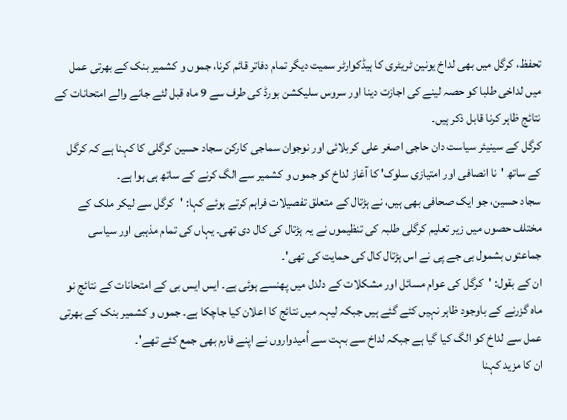تحفظ، کرگل میں بھی لداخ یونین ٹریٹری کا ہیڈکوارٹر سمیت دیگر تمام دفاتر قائم کرنا، جموں و کشمیر بنک کے بھرتی عمل میں لداخی طلبا کو حصہ لینے کی اجازت دینا اور سروس سلیکشن بورڈ کی طرف سے 9 ماہ قبل لئے جانے والے امتحانات کے نتائج ظاہر کرنا قابل ذکر ہیں۔
کرگل کے سینیئر سیاست دان حاجی اصغر علی کربلائی اور نوجوان سماجی کارکن سجاد حسین کرگلی کا کہنا ہے کہ کرگل کے ساتھ 'نا انصافی اور امتیازی سلوک' کا آغاز لداخ کو جموں و کشمیر سے الگ کرنے کے ساتھ ہی ہوا ہے۔
سجاد حسین، جو ایک صحافی بھی ہیں، نے ہڑتال کے متعلق تفصیلات فراہم کرتے ہوئے کہا: 'کرگل سے لیکر ملک کے مختلف حصوں میں زیر تعلیم کرگلی طلبہ کی تنظیموں نے یہ ہڑتال کی کال دی تھی۔ یہاں کی تمام مذہبی اور سیاسی جماعتوں بشمول بی جے پی نے اس ہڑتال کال کی حمایت کی تھی'۔
ان کے بقول: 'کرگل کی عوام مسائل اور مشکلات کے دلدل میں پھنسے ہوئی ہے۔ ایس ایس بی کے امتحانات کے نتائج نو ماہ گزرنے کے باوجود ظاہر نہیں کئے گئے ہیں جبکہ لیہہ میں نتائج کا اعلان کیا جاچکا ہے۔ جموں و کشمیر بنک کے بھرتی عمل سے لداخ کو الگ کیا گیا ہے جبکہ لداخ سے بہت سے اُمیدواروں نے اپنے فارم بھی جمع کئے تھے'۔
ان کا مزید کہنا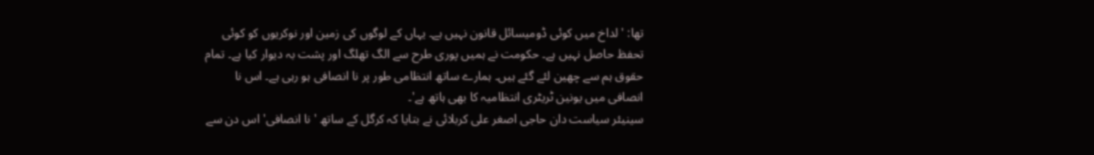تھا: 'لداخ میں کوئی ڈومیسائل قانون نہیں ہے۔ یہاں کے لوگوں کی زمین اور نوکریوں کو کوئی تحفظ حاصل نہیں ہے۔ حکومت نے ہمیں پوری طرح سے الگ تھلگ اور پشت بہ دیوار کیا ہے۔ تمام حقوق ہم سے چھین لئے گئے ہیں۔ ہمارے ساتھ انتظامی طور پر نا انصافی ہو رہی ہے۔ اس نا انصافی میں یونین ٹریٹری انتظامیہ کا بھی ہاتھ ہے'۔
سینیئر سیاست دان حاجی اصغر علی کربلائی نے بتایا کہ کرگل کے ساتھ 'نا انصافی' اس دن سے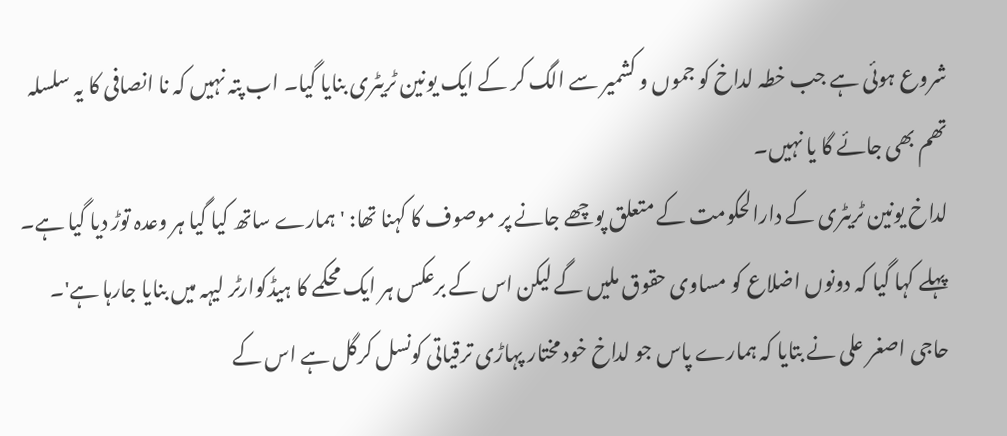شروع ہوئی ہے جب خطہ لداخ کو جموں و کشمیر سے الگ کر کے ایک یونین ٹریٹری بنایا گیا۔ اب پتہ نہیں کہ نا انصافی کا یہ سلسلہ تھم بھی جائے گا یا نہیں۔
لداخ یونین ٹریٹری کے دارالحکومت کے متعلق پوچھے جانے پر موصوف کا کہنا تھا: 'ہمارے ساتھ کیا گیا ہر وعدہ توڑ دیا گیا ہے۔ پہلے کہا گیا کہ دونوں اضلاع کو مساوی حقوق ملیں گے لیکن اس کے برعکس ہر ایک محکمے کا ہیڈکوارٹر لیہہ میں بنایا جارہا ہے'۔
حاجی اصغر علی نے بتایا کہ ہمارے پاس جو لداخ خود مختار پہاڑی ترقیاتی کونسل کرگل ہے اس کے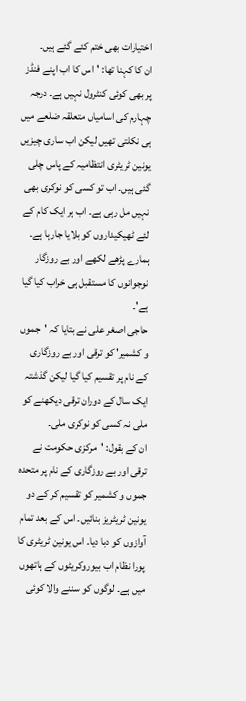اختیارات بھی ختم کئے گئے ہیں۔
ان کا کہنا تھا: 'اس کا اب اپنے فنڈز پر بھی کوئی کنٹرول نہیں ہے۔ درجہ چہارم کی اسامیاں متعلقہ ضلعے میں ہی نکلتی تھیں لیکن اب ساری چیزیں یونین ٹریٹری انتظامیہ کے پاس چلی گئی ہیں۔ اب تو کسی کو نوکری بھی نہیں مل رہی ہے۔ اب ہر ایک کام کے لئے ٹھیکیداروں کو بلایا جارہا ہے۔ ہمارے پڑھے لکھے اور بے روزگار نوجوانوں کا مستقبل ہی خراب کیا گیا ہے'۔
حاجی اصغر علی نے بتایا کہ 'جموں و کشمیر' کو ترقی اور بے روزگاری کے نام پر تقسیم کیا گیا لیکن گذشتہ ایک سال کے دوران ترقی دیکھنے کو ملی نہ کسی کو نوکری ملی۔
ان کے بقول: 'مرکزی حکومت نے ترقی اور بے روزگاری کے نام پر متحدہ جموں و کشمیر کو تقسیم کر کے دو یونین ٹریٹریز بنائیں۔ اس کے بعد تمام آوازوں کو دبا دیا۔ اس یونین ٹریٹری کا پورا نظام اب بیوروکریٹوں کے ہاتھوں میں ہے۔ لوگوں کو سننے والا کوئی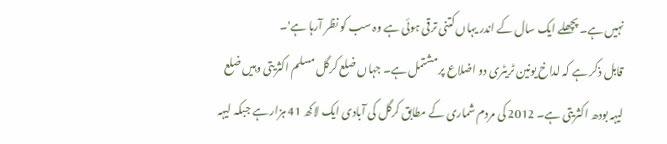نہیں ہے۔ پچھلے ایک سال کے اندر یہاں کتنی ترقی ہوئی ہے وہ سب کو نظر آرہا ہے'۔
قابل ذکر ہے کہ لداخ یونین ٹریٹری دو اضلاع پر مشتمل ہے۔ جہاں ضلع کرگل مسلم اکثریتی وہیں ضلع لیہہ بودھ اکثریتی ہے۔ 2012 کی مردم شماری کے مطابق کرگل کی آبادی ایک لاکھ 41 ہزار ہے جبکہ لیہہ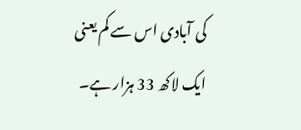کی آبادی اس سے کم یعنی ایک لاکھ 33 ہزار ہے۔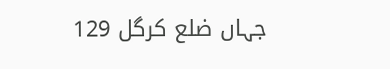جہاں ضلع کرگل 129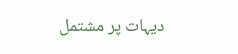دیہات پر مشتمل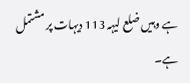ہے وہیں ضلع لیہہ 113 دیہات پر مشتمل ہے۔